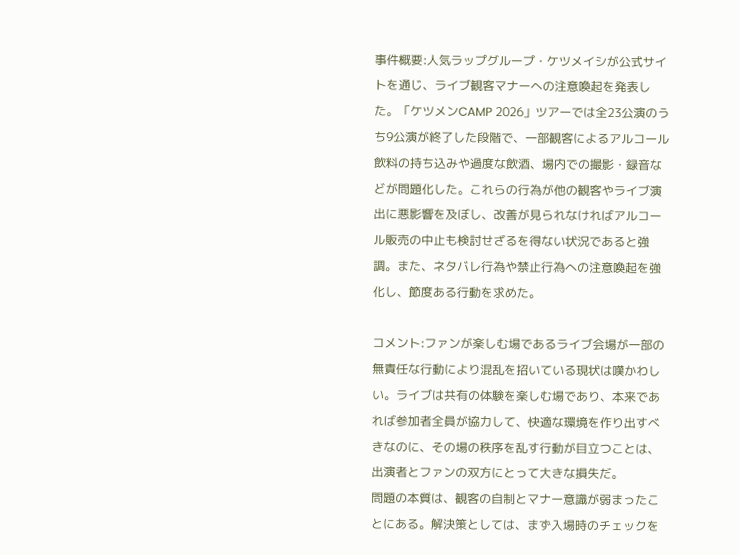事件概要:人気ラップグループ・ケツメイシが公式サイトを通じ、ライブ観客マナーへの注意喚起を発表した。「ケツメンCAMP 2026」ツアーでは全23公演のうち9公演が終了した段階で、一部観客によるアルコール飲料の持ち込みや過度な飲酒、場内での撮影・録音などが問題化した。これらの行為が他の観客やライブ演出に悪影響を及ぼし、改善が見られなければアルコール販売の中止も検討せざるを得ない状況であると強調。また、ネタバレ行為や禁止行為への注意喚起を強化し、節度ある行動を求めた。

コメント:ファンが楽しむ場であるライブ会場が一部の無責任な行動により混乱を招いている現状は嘆かわしい。ライブは共有の体験を楽しむ場であり、本来であれば参加者全員が協力して、快適な環境を作り出すべきなのに、その場の秩序を乱す行動が目立つことは、出演者とファンの双方にとって大きな損失だ。
問題の本質は、観客の自制とマナー意識が弱まったことにある。解決策としては、まず入場時のチェックを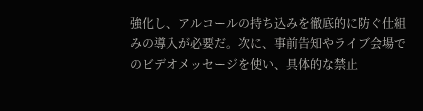強化し、アルコールの持ち込みを徹底的に防ぐ仕組みの導入が必要だ。次に、事前告知やライブ会場でのビデオメッセージを使い、具体的な禁止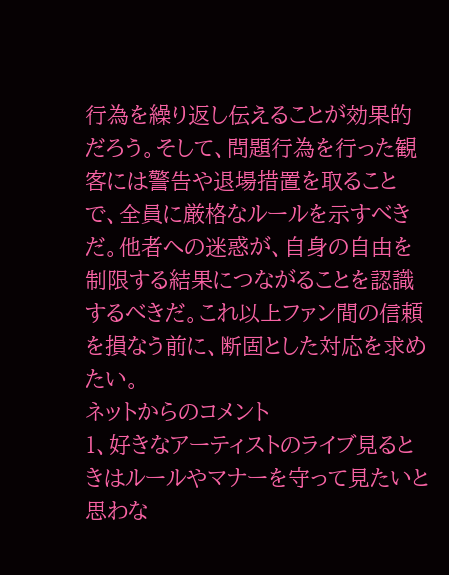行為を繰り返し伝えることが効果的だろう。そして、問題行為を行った観客には警告や退場措置を取ることで、全員に厳格なルールを示すべきだ。他者への迷惑が、自身の自由を制限する結果につながることを認識するべきだ。これ以上ファン間の信頼を損なう前に、断固とした対応を求めたい。
ネットからのコメント
1、好きなアーティストのライブ見るときはルールやマナーを守って見たいと思わな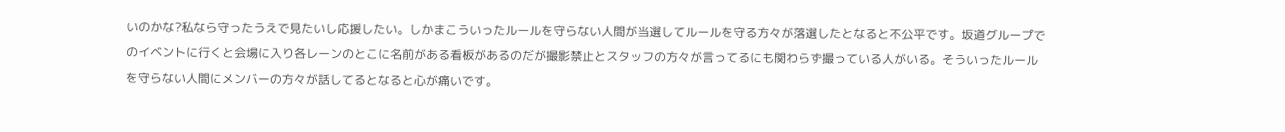いのかな?私なら守ったうえで見たいし応援したい。しかまこういったルールを守らない人間が当選してルールを守る方々が落選したとなると不公平です。坂道グループでのイベントに行くと会場に入り各レーンのとこに名前がある看板があるのだが撮影禁止とスタッフの方々が言ってるにも関わらず撮っている人がいる。そういったルールを守らない人間にメンバーの方々が話してるとなると心が痛いです。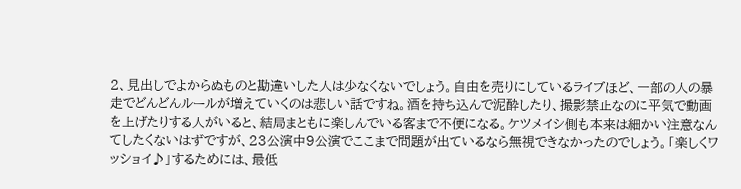2、見出しでよからぬものと勘違いした人は少なくないでしょう。自由を売りにしているライブほど、一部の人の暴走でどんどんルールが増えていくのは悲しい話ですね。酒を持ち込んで泥酔したり、撮影禁止なのに平気で動画を上げたりする人がいると、結局まともに楽しんでいる客まで不便になる。ケツメイシ側も本来は細かい注意なんてしたくないはずですが、23公演中9公演でここまで問題が出ているなら無視できなかったのでしょう。「楽しくワッショイ♪」するためには、最低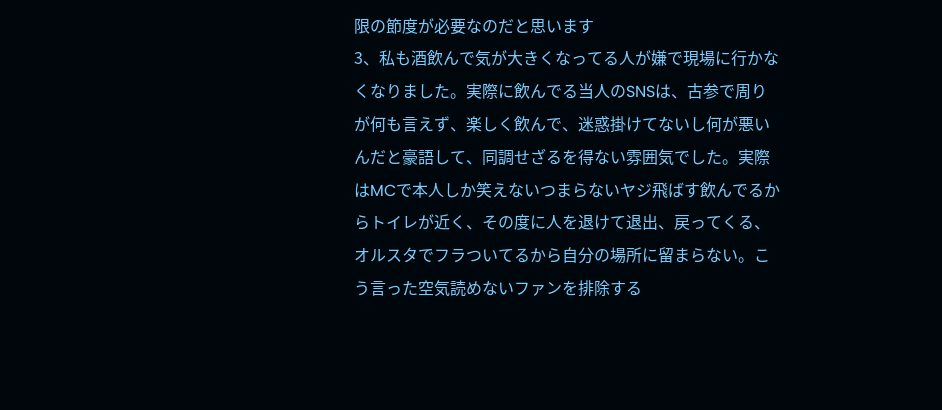限の節度が必要なのだと思います
3、私も酒飲んで気が大きくなってる人が嫌で現場に行かなくなりました。実際に飲んでる当人のSNSは、古参で周りが何も言えず、楽しく飲んで、迷惑掛けてないし何が悪いんだと豪語して、同調せざるを得ない雰囲気でした。実際はMCで本人しか笑えないつまらないヤジ飛ばす飲んでるからトイレが近く、その度に人を退けて退出、戻ってくる、オルスタでフラついてるから自分の場所に留まらない。こう言った空気読めないファンを排除する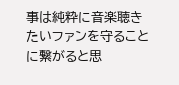事は純粋に音楽聴きたいファンを守ることに繋がると思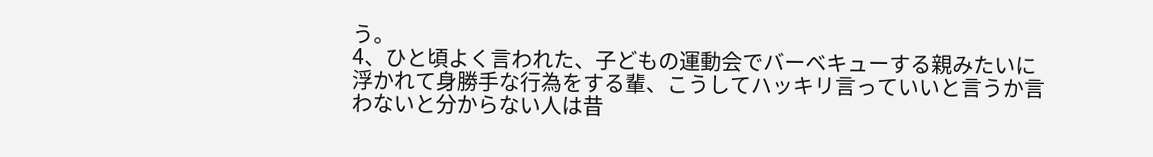う。
4、ひと頃よく言われた、子どもの運動会でバーベキューする親みたいに浮かれて身勝手な行為をする輩、こうしてハッキリ言っていいと言うか言わないと分からない人は昔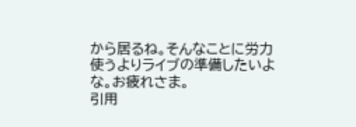から居るね。そんなことに労力使うよりライブの準備したいよな。お疲れさま。
引用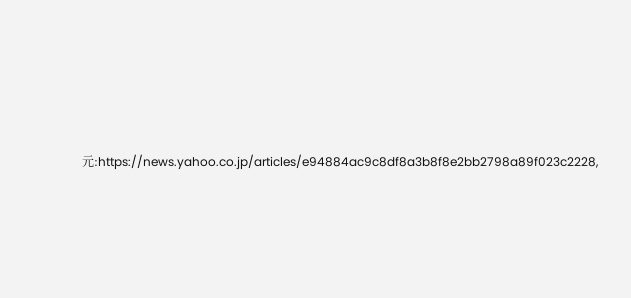元:https://news.yahoo.co.jp/articles/e94884ac9c8df8a3b8f8e2bb2798a89f023c2228,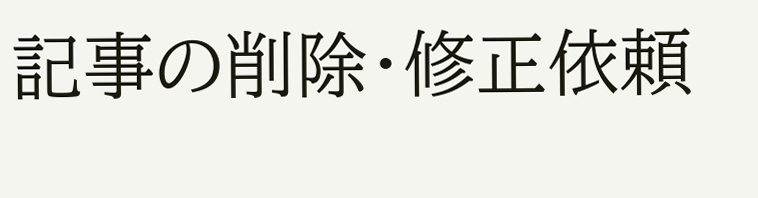記事の削除・修正依頼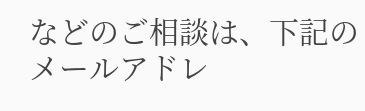などのご相談は、下記のメールアドレ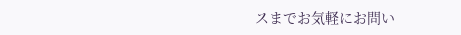スまでお気軽にお問い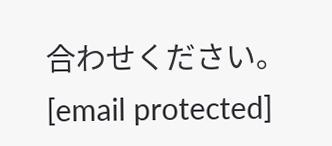合わせください。[email protected]